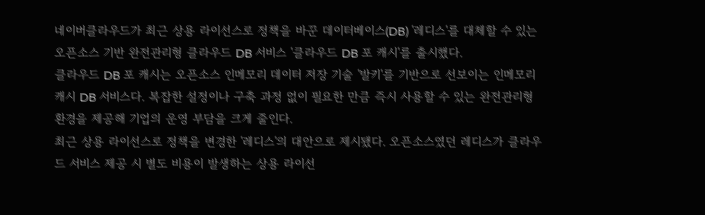네이버클라우드가 최근 상용 라이선스로 정책을 바꾼 데이터베이스(DB) '레디스'를 대체할 수 있는 오픈소스 기반 완전관리형 클라우드 DB 서비스 '클라우드 DB 포 캐시'를 출시했다.
클라우드 DB 포 캐시는 오픈소스 인메모리 데이터 저장 기술 '발키'를 기반으로 선보이는 인메모리 캐시 DB 서비스다. 복잡한 설정이나 구축 과정 없이 필요한 만큼 즉시 사용할 수 있는 완전관리형 환경을 제공해 기업의 운영 부담을 크게 줄인다.
최근 상용 라이선스로 정책을 변경한 '레디스'의 대안으로 제시됐다. 오픈소스였던 레디스가 클라우드 서비스 제공 시 별도 비용이 발생하는 상용 라이선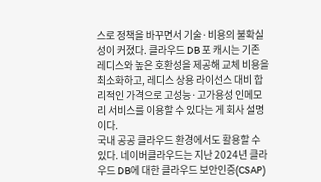스로 정책을 바꾸면서 기술·비용의 불확실성이 커졌다. 클라우드 DB 포 캐시는 기존 레디스와 높은 호환성을 제공해 교체 비용을 최소화하고, 레디스 상용 라이선스 대비 합리적인 가격으로 고성능·고가용성 인메모리 서비스를 이용할 수 있다는 게 회사 설명이다.
국내 공공 클라우드 환경에서도 활용할 수 있다. 네이버클라우드는 지난 2024년 클라우드 DB에 대한 클라우드 보안인증(CSAP)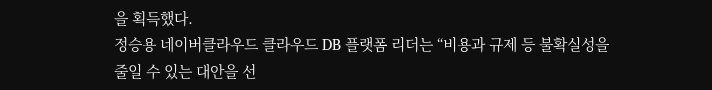을 획득했다.
정승용 네이버클라우드 클라우드 DB 플랫폼 리더는 “비용과 규제 등 불확실성을 줄일 수 있는 대안을 선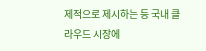제적으로 제시하는 등 국내 클라우드 시장에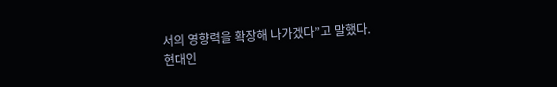서의 영향력을 확장해 나가겠다”고 말했다.
현대인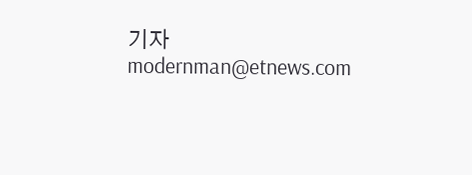기자 modernman@etnews.com